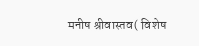मनीष श्रीवास्तव( विशेष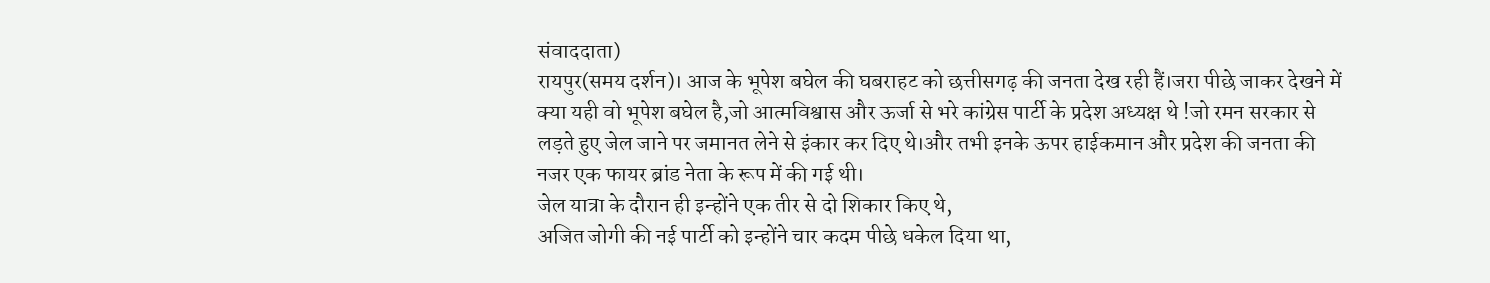संवाददाता)
रायपुर(समय दर्शन)। आज के भूपेश बघेल की घबराहट को छत्तीसगढ़ की जनता देख रही हैं।जरा पीछे जाकर देखने में क्या यही वो भूपेश बघेल है,जो आत्मविश्वास और ऊर्जा से भरे कांग्रेस पार्टी के प्रदेश अध्यक्ष थे !जो रमन सरकार से लड़ते हुए जेल जाने पर जमानत लेने से इंकार कर दिए थे।और तभी इनके ऊपर हाईकमान और प्रदेश की जनता की नजर एक फायर ब्रांड नेता के रूप में की गई थी।
जेल यात्रा के दौरान ही इन्होंने एक तीर से दो शिकार किए थे,
अजित जोगी की नई पार्टी को इन्होंने चार कदम पीछे धकेल दिया था,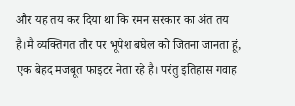और यह तय कर दिया था कि रमन सरकार का अंत तय है।मै व्यक्तिगत तौर पर भूपेश बघेल को जितना जानता हूं,
एक बेहद मजबूत फाइटर नेता रहे है। परंतु इतिहास गवाह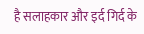है सलाहकार और इर्द गिर्द के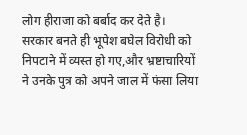लोग हीराजा को बर्बाद कर देते है।
सरकार बनते ही भूपेश बघेल विरोधी को निपटाने में व्यस्त हो गए,और भ्रष्टाचारियों ने उनके पुत्र को अपने जाल में फंसा लिया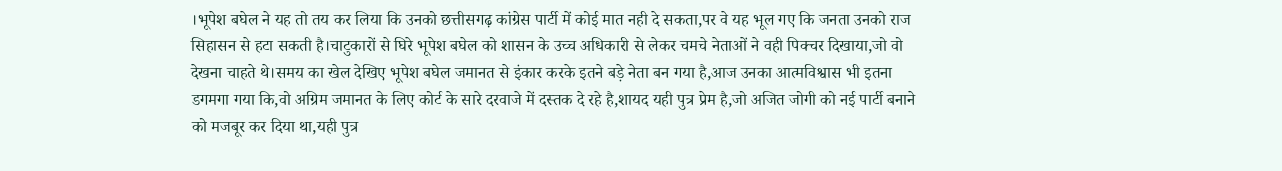।भूपेश बघेल ने यह तो तय कर लिया कि उनको छत्तीसगढ़ कांग्रेस पार्टी में कोई मात नही दे सकता,पर वे यह भूल गए कि जनता उनको राज सिहासन से हटा सकती है।चाटुकारों से घिरे भूपेश बघेल को शासन के उच्च अधिकारी से लेकर चमचे नेताओं ने वही पिक्चर दिखाया,जो वो देखना चाहते थे।समय का खेल देखिए भूपेश बघेल जमानत से इंकार करके इतने बड़े नेता बन गया है,आज उनका आत्मविश्वास भी इतना डगमगा गया कि,वो अग्रिम जमानत के लिए कोर्ट के सारे दरवाजे में दस्तक दे रहे है,शायद यही पुत्र प्रेम है,जो अजित जोगी को नई पार्टी बनाने को मजबूर कर दिया था,यही पुत्र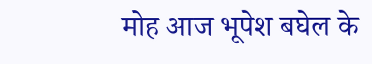मोह आज भूपेश बघेल के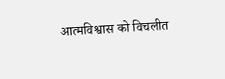आत्मविश्वास को विचलीत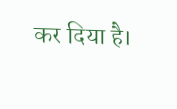कर दिया है।